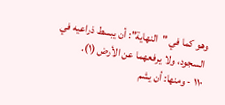وهو كما في "النهاية": أن يبسط ذراعيه في السجود، ولا يرفعهما عن الأرض (١).
١١٠ - ومنها: أن يشم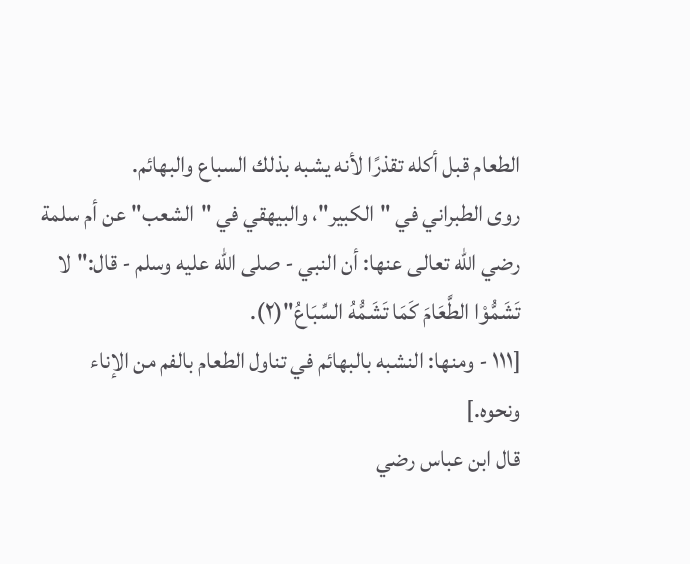الطعام قبل أكله تقذرًا لأنه يشبه بذلك السباع والبهائم.
روى الطبراني في "الكبير"، والبيهقي في "الشعب" عن أم سلمة رضي الله تعالى عنها: أن النبي - صلى الله عليه وسلم - قال:"لا تَشَمُّوْا الطَّعَامَ كَمَا تَشَمُّهُ السِّبَاعُ"(٢).
[١١١ - ومنها: النشبه بالبهائم في تناول الطعام بالفم من الإناء ونحوه.]
قال ابن عباس رضي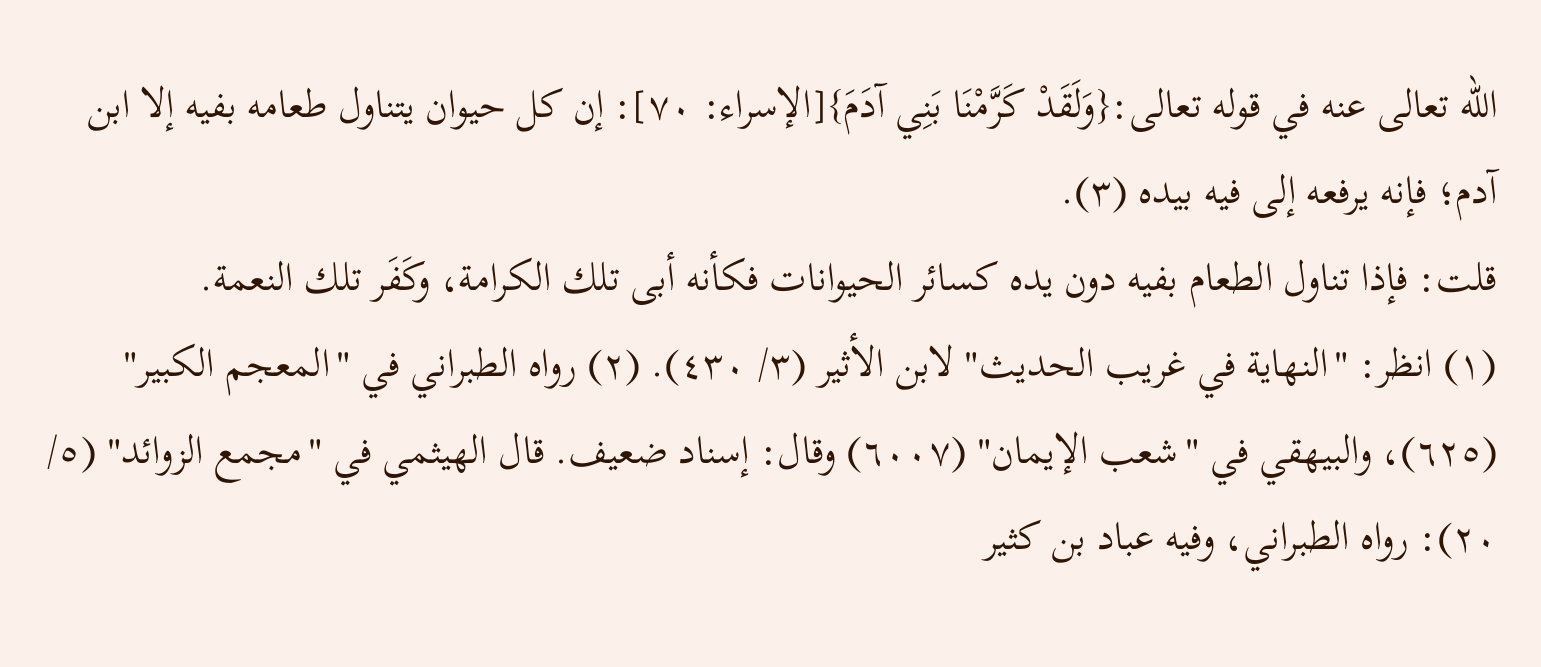الله تعالى عنه في قوله تعالى:{وَلَقَدْ كَرَّمْنَا بَنِي آدَمَ}[الإسراء: ٧٠]: إن كل حيوان يتناول طعامه بفيه إلا ابن آدم؛ فإنه يرفعه إلى فيه بيده (٣).
قلت: فإذا تناول الطعام بفيه دون يده كسائر الحيوانات فكأنه أبى تلك الكرامة، وكَفَر تلك النعمة.
(١) انظر: "النهاية في غريب الحديث" لابن الأثير (٣/ ٤٣٠). (٢) رواه الطبراني في "المعجم الكبير" (٦٢٥)، والبيهقي في "شعب الإيمان" (٦٠٠٧) وقال: إسناد ضعيف. قال الهيثمي في "مجمع الزوائد" (٥/ ٢٠): رواه الطبراني، وفيه عباد بن كثير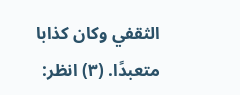الثقفي وكان كذابا متعبدًا. (٣) انظر: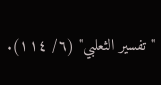"تفسير الثعلبي" (٦/ ١١٤).